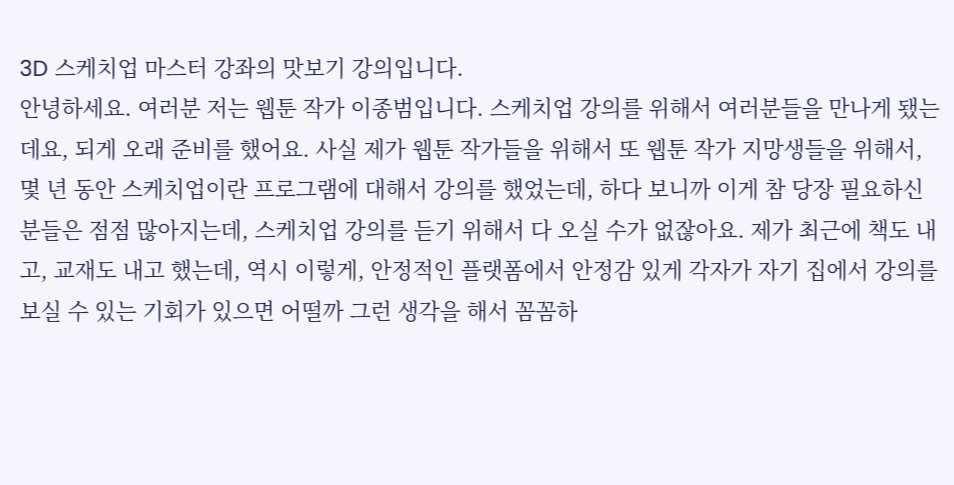3D 스케치업 마스터 강좌의 맛보기 강의입니다.
안녕하세요. 여러분 저는 웹툰 작가 이종범입니다. 스케치업 강의를 위해서 여러분들을 만나게 됐는데요, 되게 오래 준비를 했어요. 사실 제가 웹툰 작가들을 위해서 또 웹툰 작가 지망생들을 위해서, 몇 년 동안 스케치업이란 프로그램에 대해서 강의를 했었는데, 하다 보니까 이게 참 당장 필요하신 분들은 점점 많아지는데, 스케치업 강의를 듣기 위해서 다 오실 수가 없잖아요. 제가 최근에 책도 내고, 교재도 내고 했는데, 역시 이렇게, 안정적인 플랫폼에서 안정감 있게 각자가 자기 집에서 강의를 보실 수 있는 기회가 있으면 어떨까 그런 생각을 해서 꼼꼼하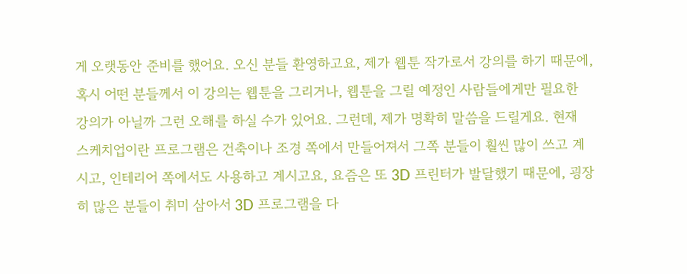게 오랫동안 준비를 했어요. 오신 분들 환영하고요, 제가 웹툰 작가로서 강의를 하기 때문에, 혹시 어떤 분들께서 이 강의는 웹툰을 그리거나, 웹툰을 그릴 예정인 사람들에게만 필요한 강의가 아닐까 그런 오해를 하실 수가 있어요. 그런데, 제가 명확히 말씀을 드릴게요. 현재 스케치업이란 프로그램은 건축이나 조경 쪽에서 만들어져서 그쪽 분들이 훨씬 많이 쓰고 계시고, 인테리어 쪽에서도 사용하고 계시고요, 요즘은 또 3D 프린터가 발달했기 때문에, 굉장히 많은 분들이 취미 삼아서 3D 프로그램을 다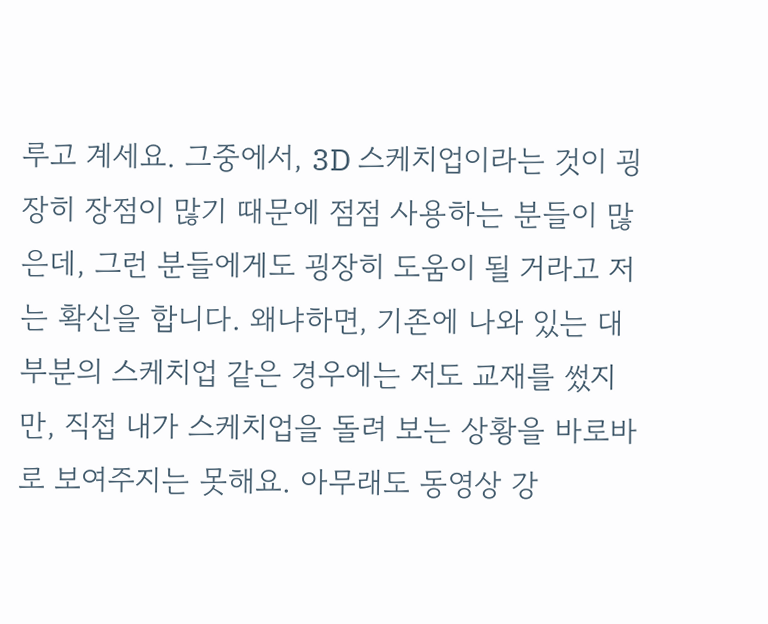루고 계세요. 그중에서, 3D 스케치업이라는 것이 굉장히 장점이 많기 때문에 점점 사용하는 분들이 많은데, 그런 분들에게도 굉장히 도움이 될 거라고 저는 확신을 합니다. 왜냐하면, 기존에 나와 있는 대부분의 스케치업 같은 경우에는 저도 교재를 썼지만, 직접 내가 스케치업을 돌려 보는 상황을 바로바로 보여주지는 못해요. 아무래도 동영상 강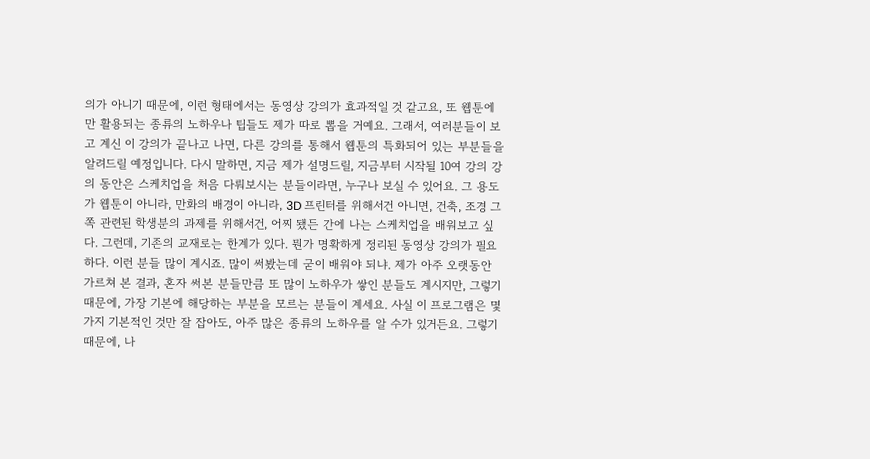의가 아니기 때문에, 이런 형태에서는 동영상 강의가 효과적일 것 같고요, 또 웹툰에만 활용되는 종류의 노하우나 팁들도 제가 따로 뽑을 거예요. 그래서, 여러분들이 보고 계신 이 강의가 끝나고 나면, 다른 강의를 통해서 웹툰의 특화되어 있는 부분들을 알려드릴 예정입니다. 다시 말하면, 지금 제가 설명드릴, 지금부터 시작될 10여 강의 강의 동안은 스케치업을 처음 다뤄보시는 분들이라면, 누구나 보실 수 있어요. 그 용도가 웹툰이 아니라, 만화의 배경이 아니라, 3D 프린터를 위해서건 아니면, 건축, 조경 그쪽 관련된 학생분의 과제를 위해서건, 어찌 됐든 간에 나는 스케치업을 배워보고 싶다. 그런데, 기존의 교재로는 한계가 있다. 뭔가 명확하게 정리된 동영상 강의가 필요하다. 이런 분들 많이 계시죠. 많이 써봤는데 굳이 배워야 되냐. 제가 아주 오랫동안 가르쳐 본 결과, 혼자 써본 분들만큼 또 많이 노하우가 쌓인 분들도 계시지만, 그렇기 때문에, 가장 기본에 해당하는 부분을 모르는 분들이 계세요. 사실 이 프로그램은 몇 가지 기본적인 것만 잘 잡아도, 아주 많은 종류의 노하우를 알 수가 있거든요. 그렇기 때문에, 나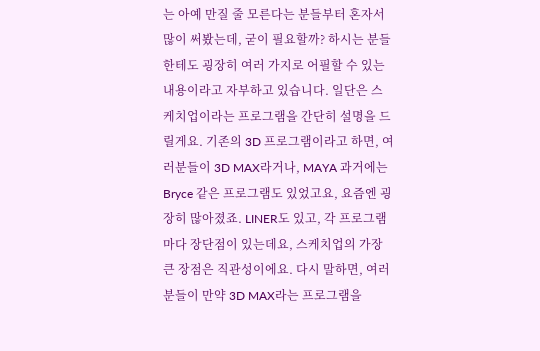는 아예 만질 줄 모른다는 분들부터 혼자서 많이 써봤는데, 굳이 필요할까? 하시는 분들한테도 굉장히 여러 가지로 어필할 수 있는 내용이라고 자부하고 있습니다. 일단은 스케치업이라는 프로그램을 간단히 설명을 드릴게요. 기존의 3D 프로그램이라고 하면, 여러분들이 3D MAX라거나, MAYA 과거에는 Bryce 같은 프로그램도 있었고요, 요즘엔 굉장히 많아졌죠. LINER도 있고, 각 프로그램마다 장단점이 있는데요, 스케치업의 가장 큰 장점은 직관성이에요. 다시 말하면, 여러분들이 만약 3D MAX라는 프로그램을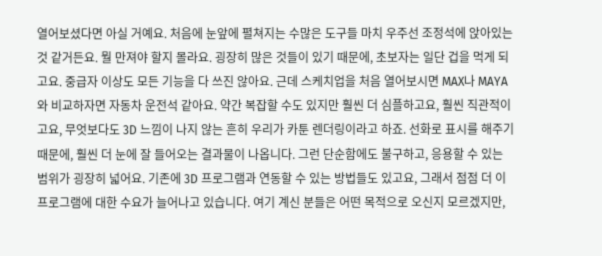열어보셨다면 아실 거예요. 처음에 눈앞에 펼쳐지는 수많은 도구들 마치 우주선 조정석에 앉아있는 것 같거든요. 뭘 만져야 할지 몰라요. 굉장히 많은 것들이 있기 때문에, 초보자는 일단 겁을 먹게 되고요. 중급자 이상도 모든 기능을 다 쓰진 않아요. 근데 스케치업을 처음 열어보시면 MAX나 MAYA와 비교하자면 자동차 운전석 같아요. 약간 복잡할 수도 있지만 훨씬 더 심플하고요, 훨씬 직관적이고요, 무엇보다도 3D 느낌이 나지 않는 흔히 우리가 카툰 렌더링이라고 하죠. 선화로 표시를 해주기 때문에, 훨씬 더 눈에 잘 들어오는 결과물이 나옵니다. 그런 단순함에도 불구하고, 응용할 수 있는 범위가 굉장히 넓어요. 기존에 3D 프로그램과 연동할 수 있는 방법들도 있고요, 그래서 점점 더 이 프로그램에 대한 수요가 늘어나고 있습니다. 여기 계신 분들은 어떤 목적으로 오신지 모르겠지만,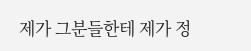제가 그분들한테 제가 정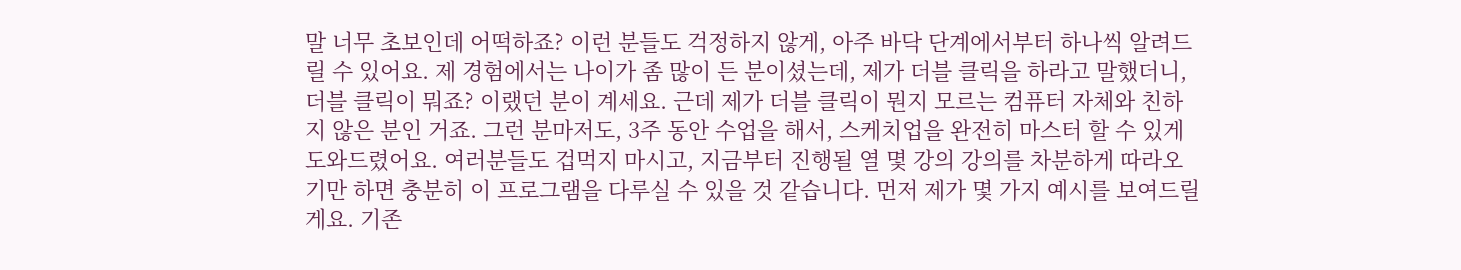말 너무 초보인데 어떡하죠? 이런 분들도 걱정하지 않게, 아주 바닥 단계에서부터 하나씩 알려드릴 수 있어요. 제 경험에서는 나이가 좀 많이 든 분이셨는데, 제가 더블 클릭을 하라고 말했더니, 더블 클릭이 뭐죠? 이랬던 분이 계세요. 근데 제가 더블 클릭이 뭔지 모르는 컴퓨터 자체와 친하지 않은 분인 거죠. 그런 분마저도, 3주 동안 수업을 해서, 스케치업을 완전히 마스터 할 수 있게 도와드렸어요. 여러분들도 겁먹지 마시고, 지금부터 진행될 열 몇 강의 강의를 차분하게 따라오기만 하면 충분히 이 프로그램을 다루실 수 있을 것 같습니다. 먼저 제가 몇 가지 예시를 보여드릴게요. 기존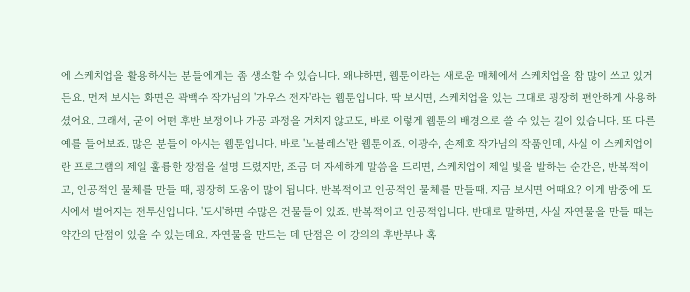에 스케치업을 활용하시는 분들에게는 좀 생소할 수 있습니다. 왜냐하면, 웹툰이라는 새로운 매체에서 스케치업을 참 많이 쓰고 있거든요. 먼저 보시는 화면은 곽백수 작가님의 '가우스 전자'라는 웹툰입니다. 딱 보시면, 스케치업을 있는 그대로 굉장히 편안하게 사용하셨어요. 그래서, 굳이 어떤 후반 보정이나 가공 과정을 거치지 않고도, 바로 이렇게 웹툰의 배경으로 쓸 수 있는 길이 있습니다. 또 다른 예를 들어보죠. 많은 분들이 아시는 웹툰입니다. 바로 '노블레스'란 웹툰이죠. 이광수, 손제호 작가님의 작품인데, 사실 이 스케치업이란 프로그램의 제일 훌륭한 장점을 설명 드렸지만, 조금 더 자세하게 말씀을 드리면, 스케치업이 제일 빛을 발하는 순간은, 반복적이고, 인공적인 물체를 만들 때, 굉장히 도움이 많이 됩니다. 반복적이고 인공적인 물체를 만들때. 지금 보시면 어때요? 이게 밤중에 도시에서 벌어지는 전투신입니다. '도시'하면 수많은 건물들이 있죠. 반복적이고 인공적입니다. 반대로 말하면, 사실 자연물을 만들 때는 약간의 단점이 있을 수 있는데요. 자연물을 만드는 데 단점은 이 강의의 후반부나 혹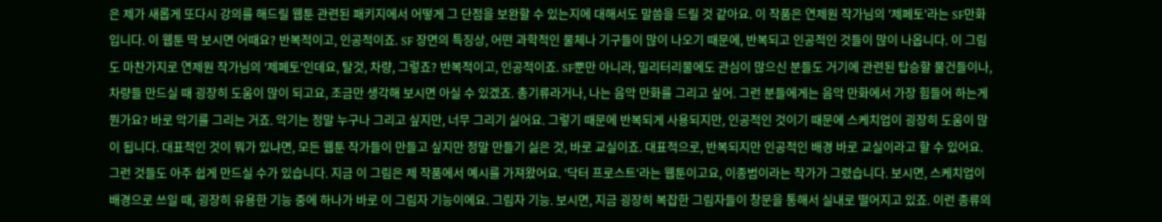은 제가 새롭게 또다시 강의를 해드릴 웹툰 관련된 패키지에서 어떻게 그 단점을 보완할 수 있는지에 대해서도 말씀을 드릴 것 같아요. 이 작품은 연제원 작가님의 '제페토'라는 SF만화입니다. 이 웹툰 딱 보시면 어때요? 반복적이고, 인공적이죠. SF 장면의 특징상, 어떤 과학적인 물체나 기구들이 많이 나오기 때문에, 반복되고 인공적인 것들이 많이 나옵니다. 이 그림도 마찬가지로 연제원 작가님의 '제페토'인데요, 탈것, 차량, 그렇죠? 반복적이고, 인공적이죠. SF뿐만 아니라, 밀리터리물에도 관심이 많으신 분들도 거기에 관련된 탑승할 물건들이나, 차량들 만드실 때 굉장히 도움이 많이 되고요, 조금만 생각해 보시면 아실 수 있겠죠. 총기류라거나, 나는 음악 만화를 그리고 싶어. 그런 분들에게는 음악 만화에서 가장 힘들어 하는게 뭔가요? 바로 악기를 그리는 거죠. 악기는 정말 누구나 그리고 싶지만, 너무 그리기 싫어요. 그렇기 때문에 반복되게 사용되지만, 인공적인 것이기 때문에 스케치업이 굉장히 도움이 많이 됩니다. 대표적인 것이 뭐가 있냐면, 모든 웹툰 작가들이 만들고 싶지만 정말 만들기 싫은 것, 바로 교실이죠. 대표적으로, 반복되지만 인공적인 배경 바로 교실이라고 할 수 있어요. 그런 것들도 아주 쉽게 만드실 수가 있습니다. 지금 이 그림은 제 작품에서 예시를 가져왔어요. '닥터 프로스트'라는 웹툰이고요, 이종범이라는 작가가 그렸습니다. 보시면, 스케치업이 배경으로 쓰일 때, 굉장히 유용한 기능 중에 하나가 바로 이 그림자 기능이에요. 그림자 기능. 보시면, 지금 굉장히 복잡한 그림자들이 창문을 통해서 실내로 떨어지고 있죠. 이런 종류의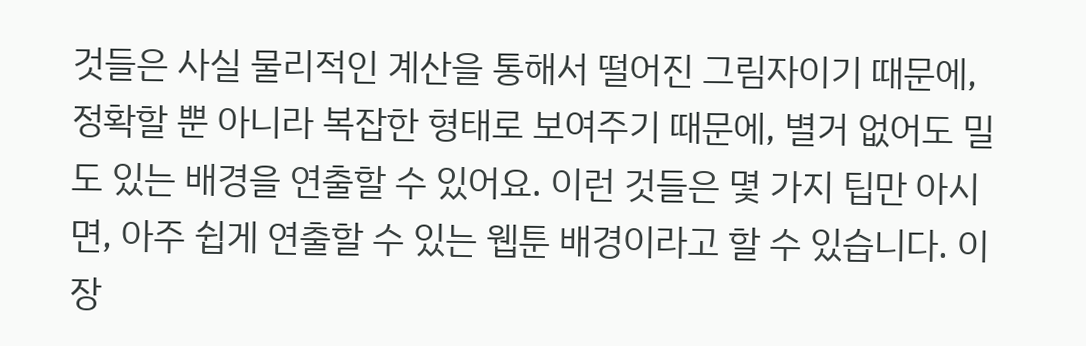것들은 사실 물리적인 계산을 통해서 떨어진 그림자이기 때문에, 정확할 뿐 아니라 복잡한 형태로 보여주기 때문에, 별거 없어도 밀도 있는 배경을 연출할 수 있어요. 이런 것들은 몇 가지 팁만 아시면, 아주 쉽게 연출할 수 있는 웹툰 배경이라고 할 수 있습니다. 이 장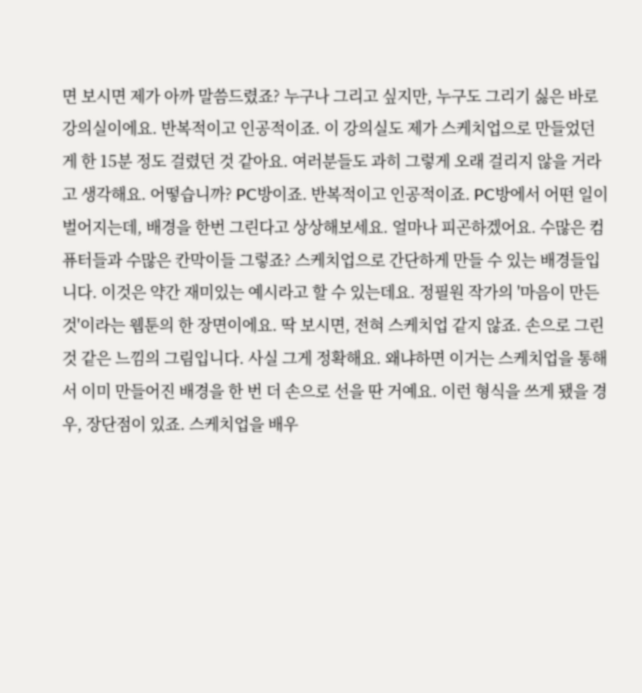면 보시면 제가 아까 말씀드렸죠? 누구나 그리고 싶지만, 누구도 그리기 싫은 바로 강의실이에요. 반복적이고 인공적이죠. 이 강의실도 제가 스케치업으로 만들었던 게 한 15분 정도 걸렸던 것 같아요. 여러분들도 과히 그렇게 오래 걸리지 않을 거라고 생각해요. 어떻습니까? PC방이죠. 반복적이고 인공적이죠. PC방에서 어떤 일이 벌어지는데, 배경을 한번 그린다고 상상해보세요. 얼마나 피곤하겠어요. 수많은 컴퓨터들과 수많은 칸막이들 그렇죠? 스케치업으로 간단하게 만들 수 있는 배경들입니다. 이것은 약간 재미있는 예시라고 할 수 있는데요. 정필원 작가의 '마음이 만든 것'이라는 웹툰의 한 장면이에요. 딱 보시면, 전혀 스케치업 같지 않죠. 손으로 그린 것 같은 느낌의 그림입니다. 사실 그게 정확해요. 왜냐하면 이거는 스케치업을 통해서 이미 만들어진 배경을 한 번 더 손으로 선을 딴 거예요. 이런 형식을 쓰게 됐을 경우, 장단점이 있죠. 스케치업을 배우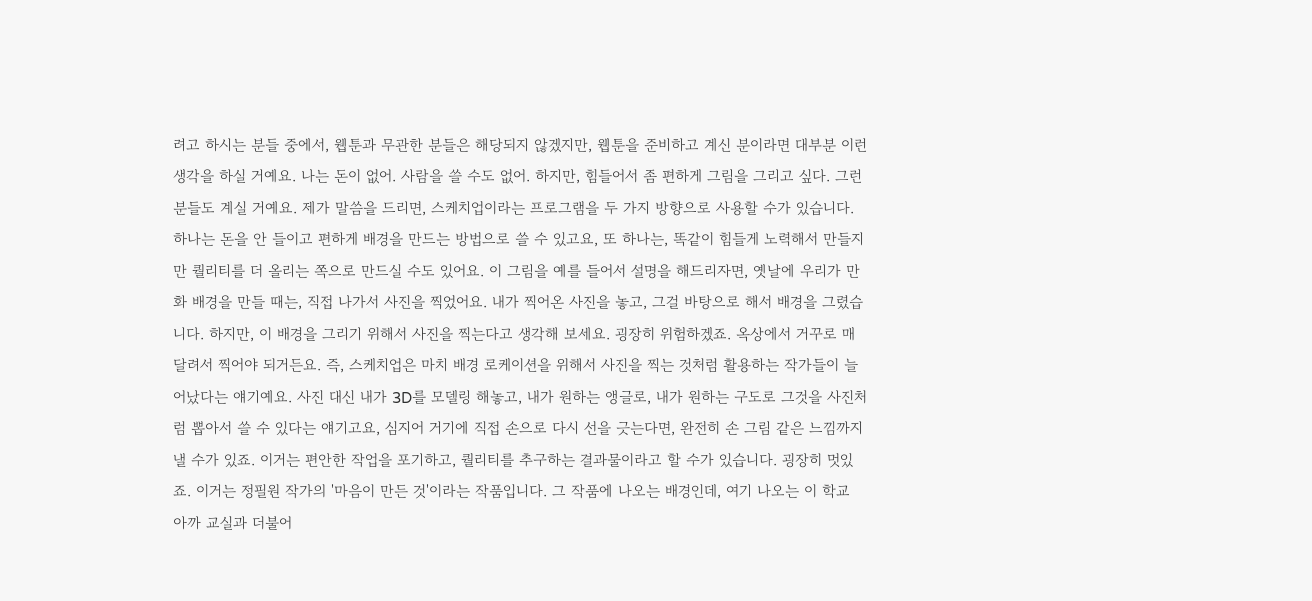려고 하시는 분들 중에서, 웹툰과 무관한 분들은 해당되지 않겠지만, 웹툰을 준비하고 계신 분이라면 대부분 이런 생각을 하실 거예요. 나는 돈이 없어. 사람을 쓸 수도 없어. 하지만, 힘들어서 좀 편하게 그림을 그리고 싶다. 그런 분들도 계실 거예요. 제가 말씀을 드리면, 스케치업이라는 프로그램을 두 가지 방향으로 사용할 수가 있습니다. 하나는 돈을 안 들이고 편하게 배경을 만드는 방법으로 쓸 수 있고요, 또 하나는, 똑같이 힘들게 노력해서 만들지만 퀄리티를 더 올리는 쪽으로 만드실 수도 있어요. 이 그림을 예를 들어서 설명을 해드리자면, 옛날에 우리가 만화 배경을 만들 때는, 직접 나가서 사진을 찍었어요. 내가 찍어온 사진을 놓고, 그걸 바탕으로 해서 배경을 그렸습니다. 하지만, 이 배경을 그리기 위해서 사진을 찍는다고 생각해 보세요. 굉장히 위험하겠죠. 옥상에서 거꾸로 매달려서 찍어야 되거든요. 즉, 스케치업은 마치 배경 로케이션을 위해서 사진을 찍는 것처럼 활용하는 작가들이 늘어났다는 얘기예요. 사진 대신 내가 3D를 모델링 해놓고, 내가 원하는 앵글로, 내가 원하는 구도로 그것을 사진처럼 뽑아서 쓸 수 있다는 얘기고요, 심지어 거기에 직접 손으로 다시 선을 긋는다면, 완전히 손 그림 같은 느낌까지 낼 수가 있죠. 이거는 편안한 작업을 포기하고, 퀄리티를 추구하는 결과물이라고 할 수가 있습니다. 굉장히 멋있죠. 이거는 정필원 작가의 '마음이 만든 것'이라는 작품입니다. 그 작품에 나오는 배경인데, 여기 나오는 이 학교 아까 교실과 더불어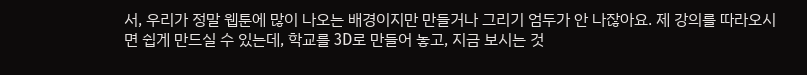서, 우리가 정말 웹툰에 많이 나오는 배경이지만 만들거나 그리기 엄두가 안 나잖아요. 제 강의를 따라오시면 쉽게 만드실 수 있는데, 학교를 3D로 만들어 놓고, 지금 보시는 것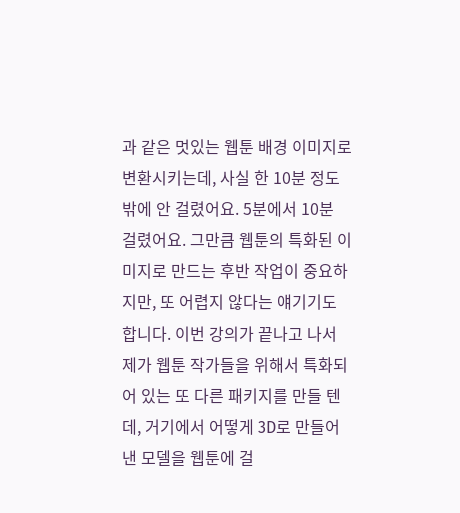과 같은 멋있는 웹툰 배경 이미지로 변환시키는데, 사실 한 10분 정도밖에 안 걸렸어요. 5분에서 10분 걸렸어요. 그만큼 웹툰의 특화된 이미지로 만드는 후반 작업이 중요하지만, 또 어렵지 않다는 얘기기도 합니다. 이번 강의가 끝나고 나서 제가 웹툰 작가들을 위해서 특화되어 있는 또 다른 패키지를 만들 텐데, 거기에서 어떻게 3D로 만들어 낸 모델을 웹툰에 걸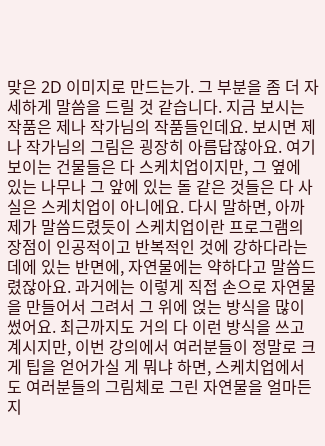맞은 2D 이미지로 만드는가. 그 부분을 좀 더 자세하게 말씀을 드릴 것 같습니다. 지금 보시는 작품은 제나 작가님의 작품들인데요. 보시면 제나 작가님의 그림은 굉장히 아름답잖아요. 여기 보이는 건물들은 다 스케치업이지만, 그 옆에 있는 나무나 그 앞에 있는 돌 같은 것들은 다 사실은 스케치업이 아니에요. 다시 말하면, 아까 제가 말씀드렸듯이 스케치업이란 프로그램의 장점이 인공적이고 반복적인 것에 강하다라는 데에 있는 반면에, 자연물에는 약하다고 말씀드렸잖아요. 과거에는 이렇게 직접 손으로 자연물을 만들어서 그려서 그 위에 얹는 방식을 많이 썼어요. 최근까지도 거의 다 이런 방식을 쓰고 계시지만, 이번 강의에서 여러분들이 정말로 크게 팁을 얻어가실 게 뭐냐 하면, 스케치업에서도 여러분들의 그림체로 그린 자연물을 얼마든지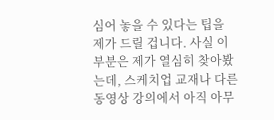심어 놓을 수 있다는 팁을 제가 드릴 겁니다. 사실 이 부분은 제가 열심히 찾아봤는데, 스케치업 교재나 다른 동영상 강의에서 아직 아무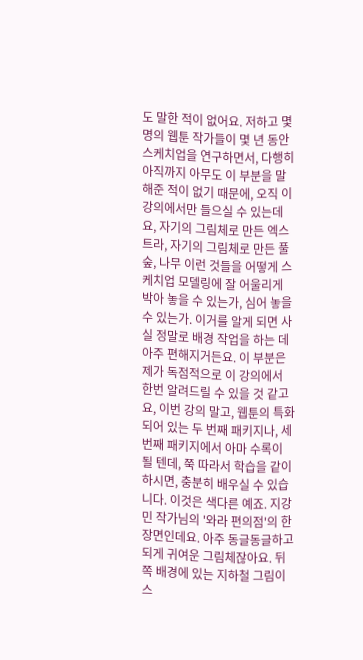도 말한 적이 없어요. 저하고 몇 명의 웹툰 작가들이 몇 년 동안 스케치업을 연구하면서, 다행히 아직까지 아무도 이 부분을 말해준 적이 없기 때문에, 오직 이 강의에서만 들으실 수 있는데요, 자기의 그림체로 만든 엑스트라, 자기의 그림체로 만든 풀숲, 나무 이런 것들을 어떻게 스케치업 모델링에 잘 어울리게 박아 놓을 수 있는가, 심어 놓을 수 있는가. 이거를 알게 되면 사실 정말로 배경 작업을 하는 데 아주 편해지거든요. 이 부분은 제가 독점적으로 이 강의에서 한번 알려드릴 수 있을 것 같고요, 이번 강의 말고, 웹툰의 특화되어 있는 두 번째 패키지나, 세 번째 패키지에서 아마 수록이 될 텐데, 쭉 따라서 학습을 같이 하시면, 충분히 배우실 수 있습니다. 이것은 색다른 예죠. 지강민 작가님의 '와라 편의점'의 한 장면인데요. 아주 동글동글하고 되게 귀여운 그림체잖아요. 뒤쪽 배경에 있는 지하철 그림이 스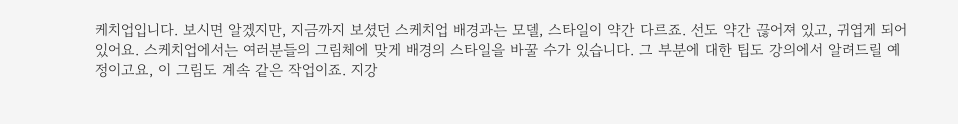케치업입니다. 보시면 알겠지만, 지금까지 보셨던 스케치업 배경과는 모델, 스타일이 약간 다르죠. 선도 약간 끊어져 있고, 귀엽게 되어 있어요. 스케치업에서는 여러분들의 그림체에 맞게 배경의 스타일을 바꿀 수가 있습니다. 그 부분에 대한 팁도 강의에서 알려드릴 예정이고요, 이 그림도 계속 같은 작업이죠. 지강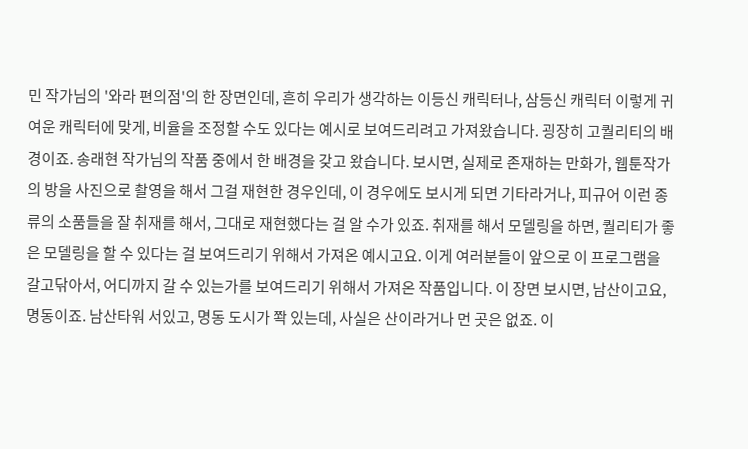민 작가님의 '와라 편의점'의 한 장면인데, 흔히 우리가 생각하는 이등신 캐릭터나, 삼등신 캐릭터 이렇게 귀여운 캐릭터에 맞게, 비율을 조정할 수도 있다는 예시로 보여드리려고 가져왔습니다. 굉장히 고퀄리티의 배경이죠. 송래현 작가님의 작품 중에서 한 배경을 갖고 왔습니다. 보시면, 실제로 존재하는 만화가, 웹툰작가의 방을 사진으로 촬영을 해서 그걸 재현한 경우인데, 이 경우에도 보시게 되면 기타라거나, 피규어 이런 종류의 소품들을 잘 취재를 해서, 그대로 재현했다는 걸 알 수가 있죠. 취재를 해서 모델링을 하면, 퀄리티가 좋은 모델링을 할 수 있다는 걸 보여드리기 위해서 가져온 예시고요. 이게 여러분들이 앞으로 이 프로그램을 갈고닦아서, 어디까지 갈 수 있는가를 보여드리기 위해서 가져온 작품입니다. 이 장면 보시면, 남산이고요, 명동이죠. 남산타워 서있고, 명동 도시가 쫙 있는데, 사실은 산이라거나 먼 곳은 없죠. 이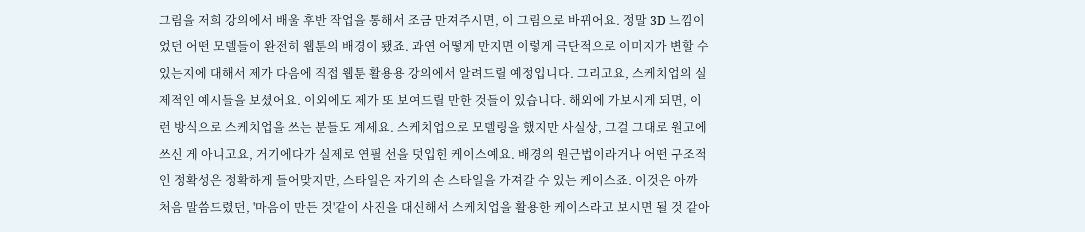그림을 저희 강의에서 배울 후반 작업을 통해서 조금 만져주시면, 이 그림으로 바뀌어요. 정말 3D 느낌이었던 어떤 모델들이 완전히 웹툰의 배경이 됐죠. 과연 어떻게 만지면 이렇게 극단적으로 이미지가 변할 수 있는지에 대해서 제가 다음에 직접 웹툰 활용용 강의에서 알려드릴 예정입니다. 그리고요, 스케치업의 실제적인 예시들을 보셨어요. 이외에도 제가 또 보여드릴 만한 것들이 있습니다. 해외에 가보시게 되면, 이런 방식으로 스케치업을 쓰는 분들도 계세요. 스케치업으로 모델링을 했지만 사실상, 그걸 그대로 원고에 쓰신 게 아니고요, 거기에다가 실제로 연필 선을 덧입힌 케이스예요. 배경의 원근법이라거나 어떤 구조적인 정확성은 정확하게 들어맞지만, 스타일은 자기의 손 스타일을 가져갈 수 있는 케이스죠. 이것은 아까 처음 말씀드렸던, '마음이 만든 것'같이 사진을 대신해서 스케치업을 활용한 케이스라고 보시면 될 것 같아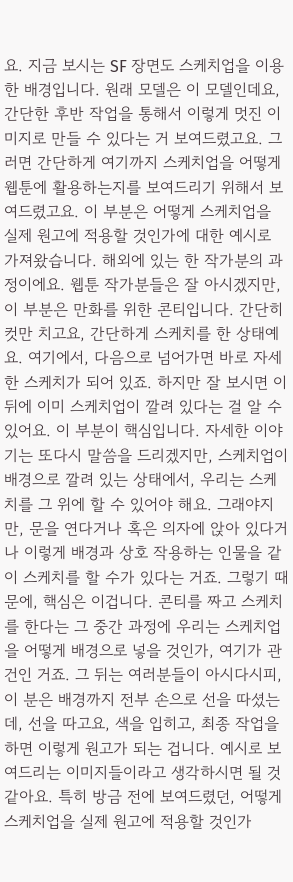요. 지금 보시는 SF 장면도 스케치업을 이용한 배경입니다. 원래 모델은 이 모델인데요, 간단한 후반 작업을 통해서 이렇게 멋진 이미지로 만들 수 있다는 거 보여드렸고요. 그러면 간단하게 여기까지 스케치업을 어떻게 웹툰에 활용하는지를 보여드리기 위해서 보여드렸고요. 이 부분은 어떻게 스케치업을 실제 원고에 적용할 것인가에 대한 예시로 가져왔습니다. 해외에 있는 한 작가분의 과정이에요. 웹툰 작가분들은 잘 아시겠지만, 이 부분은 만화를 위한 콘티입니다. 간단히 컷만 치고요, 간단하게 스케치를 한 상태예요. 여기에서, 다음으로 넘어가면 바로 자세한 스케치가 되어 있죠. 하지만 잘 보시면 이 뒤에 이미 스케치업이 깔려 있다는 걸 알 수 있어요. 이 부분이 핵심입니다. 자세한 이야기는 또다시 말씀을 드리겠지만, 스케치업이 배경으로 깔려 있는 상태에서, 우리는 스케치를 그 위에 할 수 있어야 해요. 그래야지만, 문을 연다거나 혹은 의자에 앉아 있다거나 이렇게 배경과 상호 작용하는 인물을 같이 스케치를 할 수가 있다는 거죠. 그렇기 때문에, 핵심은 이겁니다. 콘티를 짜고 스케치를 한다는 그 중간 과정에 우리는 스케치업을 어떻게 배경으로 넣을 것인가, 여기가 관건인 거죠. 그 뒤는 여러분들이 아시다시피, 이 분은 배경까지 전부 손으로 선을 따셨는데, 선을 따고요, 색을 입히고, 최종 작업을 하면 이렇게 원고가 되는 겁니다. 예시로 보여드리는 이미지들이라고 생각하시면 될 것 같아요. 특히 방금 전에 보여드렸던, 어떻게 스케치업을 실제 원고에 적용할 것인가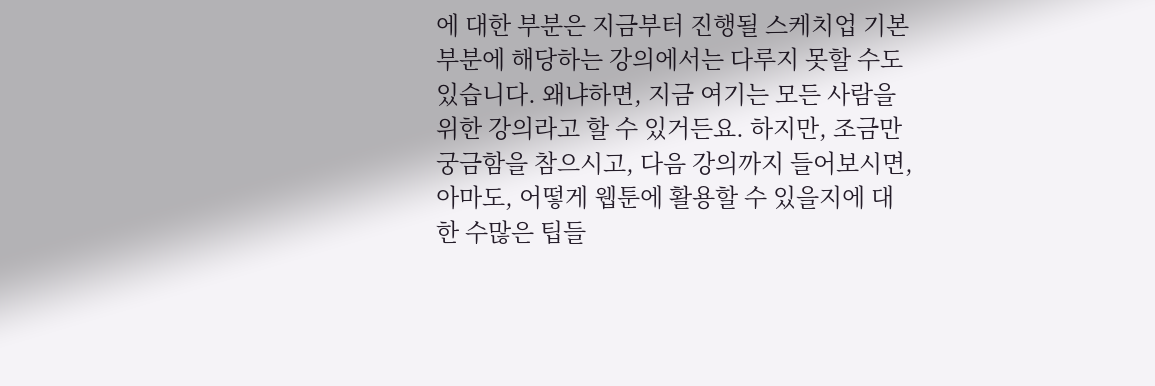에 대한 부분은 지금부터 진행될 스케치업 기본 부분에 해당하는 강의에서는 다루지 못할 수도 있습니다. 왜냐하면, 지금 여기는 모든 사람을 위한 강의라고 할 수 있거든요. 하지만, 조금만 궁금함을 참으시고, 다음 강의까지 들어보시면, 아마도, 어떻게 웹툰에 활용할 수 있을지에 대한 수많은 팁들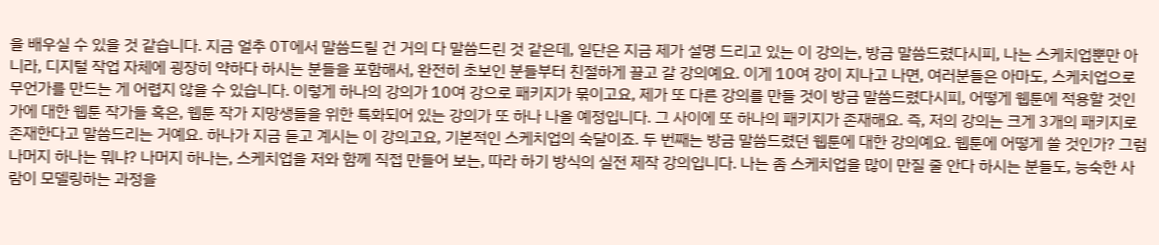을 배우실 수 있을 것 같습니다. 지금 얼추 OT에서 말씀드릴 건 거의 다 말씀드린 것 같은데, 일단은 지금 제가 설명 드리고 있는 이 강의는, 방금 말씀드렸다시피, 나는 스케치업뿐만 아니라, 디지털 작업 자체에 굉장히 약하다 하시는 분들을 포함해서, 완전히 초보인 분들부터 친절하게 끌고 갈 강의예요. 이게 10여 강이 지나고 나면, 여러분들은 아마도, 스케치업으로 무언가를 만드는 게 어렵지 않을 수 있습니다. 이렇게 하나의 강의가 10여 강으로 패키지가 묶이고요, 제가 또 다른 강의를 만들 것이 방금 말씀드렸다시피, 어떻게 웹툰에 적용할 것인가에 대한 웹툰 작가들 혹은, 웹툰 작가 지망생들을 위한 특화되어 있는 강의가 또 하나 나올 예정입니다. 그 사이에 또 하나의 패키지가 존재해요. 즉, 저의 강의는 크게 3개의 패키지로 존재한다고 말씀드리는 거예요. 하나가 지금 듣고 계시는 이 강의고요, 기본적인 스케치업의 숙달이죠. 두 번째는 방금 말씀드렸던 웹툰에 대한 강의예요. 웹툰에 어떻게 쓸 것인가? 그럼 나머지 하나는 뭐냐? 나머지 하나는, 스케치업을 저와 함께 직접 만들어 보는, 따라 하기 방식의 실전 제작 강의입니다. 나는 좀 스케치업을 많이 만질 줄 안다 하시는 분들도, 능숙한 사람이 모델링하는 과정을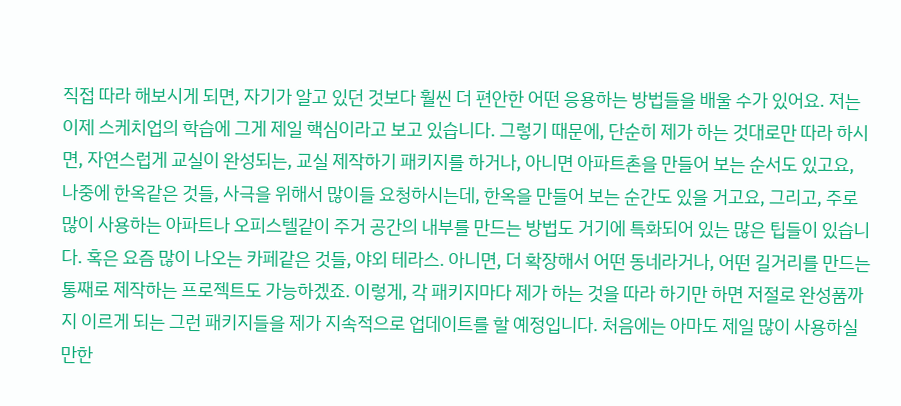직접 따라 해보시게 되면, 자기가 알고 있던 것보다 훨씬 더 편안한 어떤 응용하는 방법들을 배울 수가 있어요. 저는 이제 스케치업의 학습에 그게 제일 핵심이라고 보고 있습니다. 그렇기 때문에, 단순히 제가 하는 것대로만 따라 하시면, 자연스럽게 교실이 완성되는, 교실 제작하기 패키지를 하거나, 아니면 아파트촌을 만들어 보는 순서도 있고요, 나중에 한옥같은 것들, 사극을 위해서 많이들 요청하시는데, 한옥을 만들어 보는 순간도 있을 거고요, 그리고, 주로 많이 사용하는 아파트나 오피스텔같이 주거 공간의 내부를 만드는 방법도 거기에 특화되어 있는 많은 팁들이 있습니다. 혹은 요즘 많이 나오는 카페같은 것들, 야외 테라스. 아니면, 더 확장해서 어떤 동네라거나, 어떤 길거리를 만드는 통째로 제작하는 프로젝트도 가능하겠죠. 이렇게, 각 패키지마다 제가 하는 것을 따라 하기만 하면 저절로 완성품까지 이르게 되는 그런 패키지들을 제가 지속적으로 업데이트를 할 예정입니다. 처음에는 아마도 제일 많이 사용하실 만한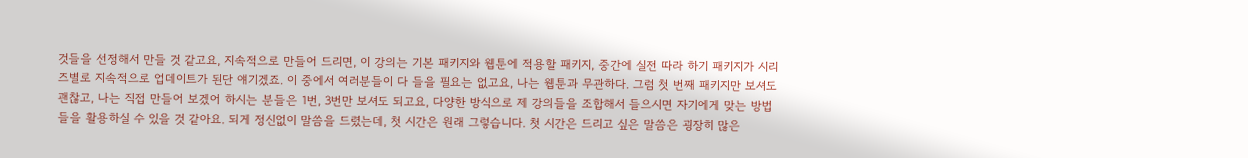것들을 선정해서 만들 것 같고요, 지속적으로 만들어 드리면, 이 강의는 기본 패키지와 웹툰에 적용할 패키지, 중간에 실전 따라 하기 패키지가 시리즈별로 지속적으로 업데이트가 된단 얘기겠죠. 이 중에서 여러분들이 다 들을 필요는 없고요, 나는 웹툰과 무관하다. 그럼 첫 번째 패키지만 보셔도 괜찮고, 나는 직접 만들어 보겠어 하시는 분들은 1번, 3번만 보셔도 되고요, 다양한 방식으로 제 강의들을 조합해서 들으시면 자기에게 맞는 방법들을 활용하실 수 있을 것 같아요. 되게 정신없이 말씀을 드렸는데, 첫 시간은 원래 그렇습니다. 첫 시간은 드리고 싶은 말씀은 굉장히 많은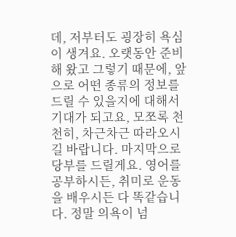데, 저부터도 굉장히 욕심이 생겨요. 오랫동안 준비해 왔고 그렇기 때문에, 앞으로 어떤 종류의 정보를 드릴 수 있을지에 대해서 기대가 되고요, 모쪼록 천천히, 차근차근 따라오시길 바랍니다. 마지막으로 당부를 드릴게요. 영어를 공부하시든, 취미로 운동을 배우시든 다 똑같습니다. 정말 의욕이 넘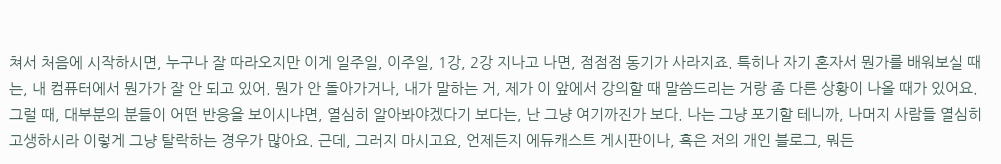쳐서 처음에 시작하시면, 누구나 잘 따라오지만 이게 일주일, 이주일, 1강, 2강 지나고 나면, 점점점 동기가 사라지죠. 특히나 자기 혼자서 뭔가를 배워보실 때는, 내 컴퓨터에서 뭔가가 잘 안 되고 있어. 뭔가 안 돌아가거나, 내가 말하는 거, 제가 이 앞에서 강의할 때 말씀드리는 거랑 좀 다른 상황이 나올 때가 있어요. 그럴 때, 대부분의 분들이 어떤 반응을 보이시냐면, 열심히 알아봐야겠다기 보다는, 난 그냥 여기까진가 보다. 나는 그냥 포기할 테니까, 나머지 사람들 열심히 고생하시라 이렇게 그냥 탈락하는 경우가 많아요. 근데, 그러지 마시고요, 언제든지 에듀캐스트 게시판이나, 혹은 저의 개인 블로그, 뭐든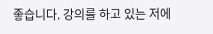좋습니다. 강의를 하고 있는 저에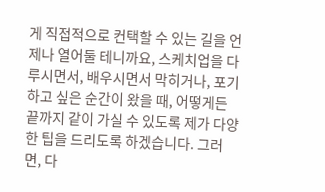게 직접적으로 컨택할 수 있는 길을 언제나 열어둘 테니까요, 스케치업을 다루시면서, 배우시면서 막히거나, 포기하고 싶은 순간이 왔을 때, 어떻게든 끝까지 같이 가실 수 있도록 제가 다양한 팁을 드리도록 하겠습니다. 그러면, 다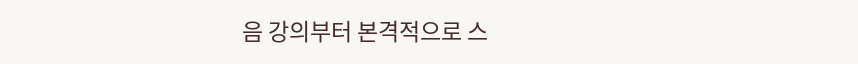음 강의부터 본격적으로 스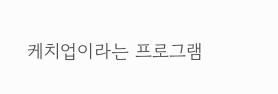케치업이라는 프로그램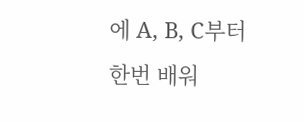에 A, B, C부터 한번 배워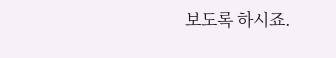보도록 하시죠.